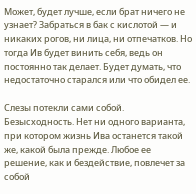Может, будет лучше, если брат ничего не узнает? Забраться в бак с кислотой — и никаких рогов, ни лица, ни отпечатков. Но тогда Ив будет винить себя, ведь он постоянно так делает. Будет думать, что недостаточно старался или что обидел ее.

Слезы потекли сами собой. Безысходность. Нет ни одного варианта, при котором жизнь Ива останется такой же, какой была прежде. Любое ее решение, как и бездействие, повлечет за собой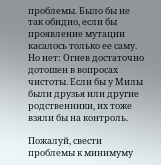проблемы. Было бы не так обидно, если бы проявление мутации касалось только ее саму. Но нет: Огнев достаточно дотошен в вопросах чистоты. Если бы у Милы были друзья или другие родственники, их тоже взяли бы на контроль.

Пожалуй, свести проблемы к минимуму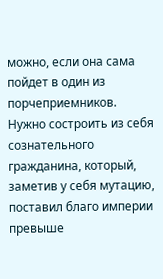можно, если она сама пойдет в один из порчеприемников. Нужно состроить из себя сознательного гражданина, который, заметив у себя мутацию, поставил благо империи превыше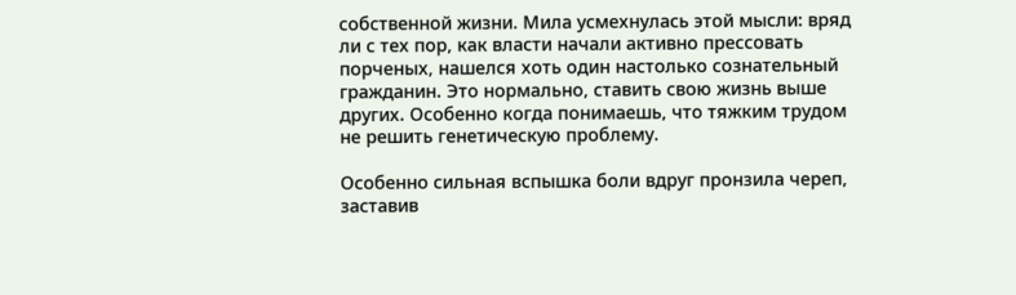собственной жизни. Мила усмехнулась этой мысли: вряд ли с тех пор, как власти начали активно прессовать порченых, нашелся хоть один настолько сознательный гражданин. Это нормально, ставить свою жизнь выше других. Особенно когда понимаешь, что тяжким трудом не решить генетическую проблему.

Особенно сильная вспышка боли вдруг пронзила череп, заставив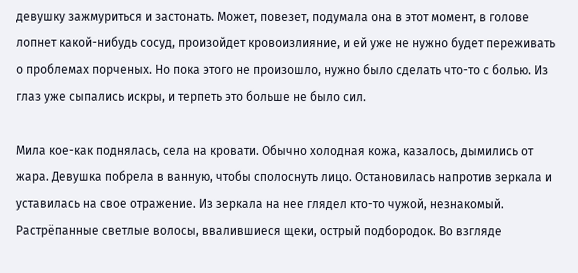девушку зажмуриться и застонать. Может, повезет, подумала она в этот момент, в голове лопнет какой-нибудь сосуд, произойдет кровоизлияние, и ей уже не нужно будет переживать о проблемах порченых. Но пока этого не произошло, нужно было сделать что-то с болью. Из глаз уже сыпались искры, и терпеть это больше не было сил.

Мила кое-как поднялась, села на кровати. Обычно холодная кожа, казалось, дымились от жара. Девушка побрела в ванную, чтобы сполоснуть лицо. Остановилась напротив зеркала и уставилась на свое отражение. Из зеркала на нее глядел кто-то чужой, незнакомый. Растрёпанные светлые волосы, ввалившиеся щеки, острый подбородок. Во взгляде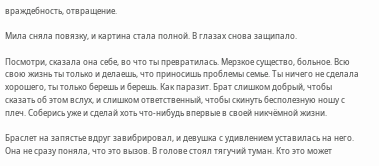враждебность, отвращение.

Мила сняла повязку, и картина стала полной. В глазах снова защипало.

Посмотри, сказала она себе, во что ты превратилась. Мерзкое существо, больное. Всю свою жизнь ты только и делаешь, что приносишь проблемы семье. Ты ничего не сделала хорошего, ты только берешь и берешь. Как паразит. Брат слишком добрый, чтобы сказать об этом вслух, и слишком ответственный, чтобы скинуть бесполезную ношу с плеч. Соберись уже и сделай хоть что-нибудь впервые в своей никчёмной жизни.

Браслет на запястье вдруг завибрировал, и девушка с удивлением уставилась на него. Она не сразу поняла, что это вызов. В голове стоял тягучий туман. Кто это может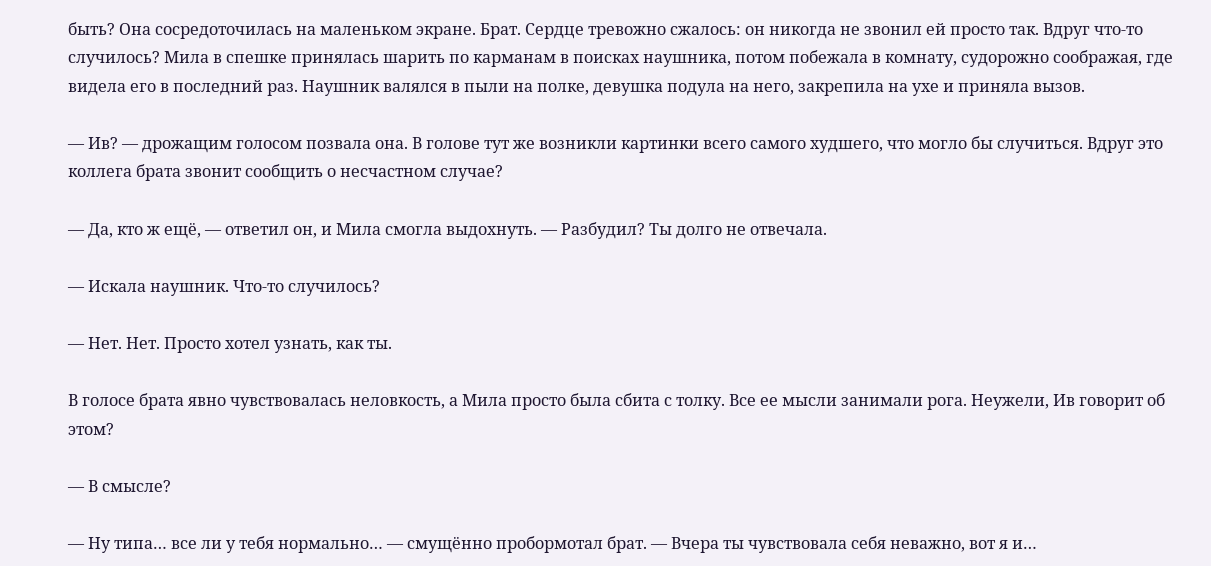быть? Она сосредоточилась на маленьком экране. Брат. Сердце тревожно сжалось: он никогда не звонил ей просто так. Вдруг что-то случилось? Мила в спешке принялась шарить по карманам в поисках наушника, потом побежала в комнату, судорожно соображая, где видела его в последний раз. Наушник валялся в пыли на полке, девушка подула на него, закрепила на ухе и приняла вызов.

— Ив? — дрожащим голосом позвала она. В голове тут же возникли картинки всего самого худшего, что могло бы случиться. Вдруг это коллега брата звонит сообщить о несчастном случае?

— Да, кто ж ещё, — ответил он, и Мила смогла выдохнуть. — Разбудил? Ты долго не отвечала.

— Искала наушник. Что-то случилось?

— Нет. Нет. Просто хотел узнать, как ты.

В голосе брата явно чувствовалась неловкость, а Мила просто была сбита с толку. Все ее мысли занимали рога. Неужели, Ив говорит об этом?

— В смысле?

— Ну типа… все ли у тебя нормально… — смущённо пробормотал брат. — Вчера ты чувствовала себя неважно, вот я и…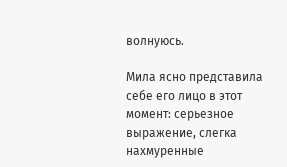волнуюсь.

Мила ясно представила себе его лицо в этот момент: серьезное выражение, слегка нахмуренные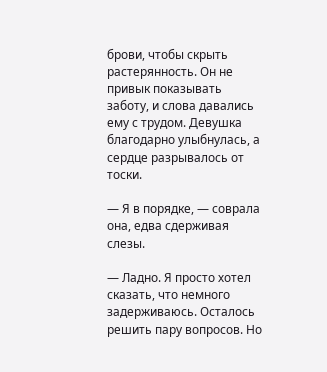брови, чтобы скрыть растерянность. Он не привык показывать заботу, и слова давались ему с трудом. Девушка благодарно улыбнулась, а сердце разрывалось от тоски.

— Я в порядке, — соврала она, едва сдерживая слезы.

— Ладно. Я просто хотел сказать, что немного задерживаюсь. Осталось решить пару вопросов. Но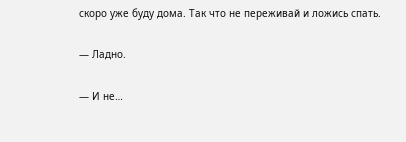скоро уже буду дома. Так что не переживай и ложись спать.

— Ладно.

— И не…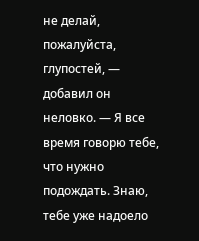не делай, пожалуйста, глупостей, — добавил он неловко. — Я все время говорю тебе, что нужно подождать. Знаю, тебе уже надоело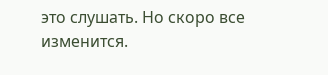это слушать. Но скоро все изменится.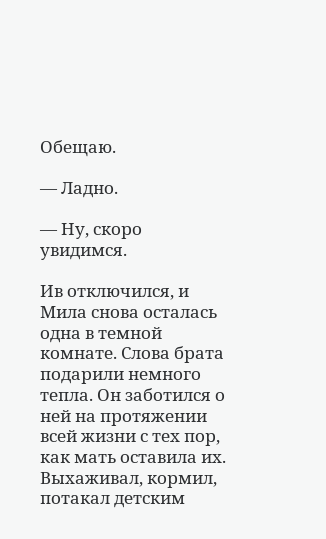Обещаю.

— Ладно.

— Ну, скоро увидимся.

Ив отключился, и Мила снова осталась одна в темной комнате. Слова брата подарили немного тепла. Он заботился о ней на протяжении всей жизни с тех пор, как мать оставила их. Выхаживал, кормил, потакал детским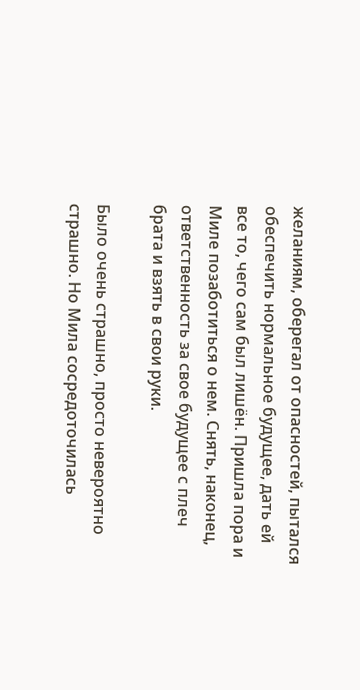желаниям, оберегал от опасностей, пытался обеспечить нормальное будущее, дать ей все то, чего сам был лишён. Пришла пора и Миле позаботиться о нем. Снять, наконец, ответственность за свое будущее с плеч брата и взять в свои руки.

Было очень страшно, просто невероятно страшно. Но Мила сосредоточилась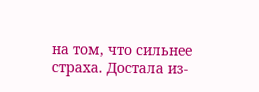на том, что сильнее страха. Достала из-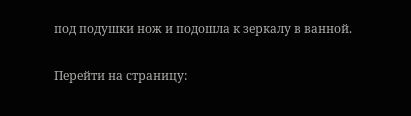под подушки нож и подошла к зеркалу в ванной.

Перейти на страницу: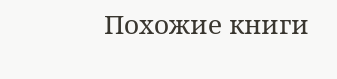Похожие книги